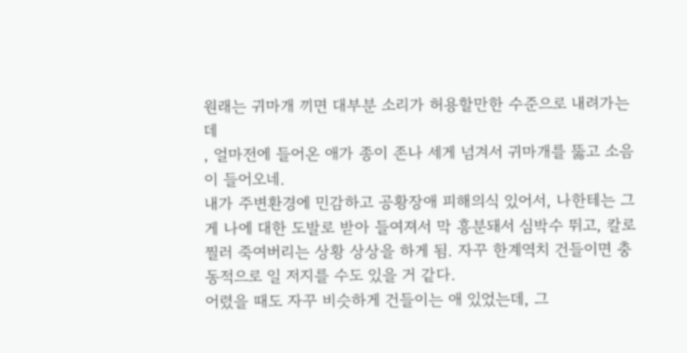원래는 귀마개 끼면 대부분 소리가 허용할만한 수준으로 내려가는데
, 얼마전에 들어온 애가 종이 존나 세게 넘겨서 귀마개를 뚫고 소음이 들어오네.
내가 주변환경에 민감하고 공황장애 피해의식 있어서, 나한테는 그게 나에 대한 도발로 받아 들여져서 막 흥분돼서 심박수 뛰고, 칼로 찔러 죽여버리는 상황 상상을 하게 됨. 자꾸 한계역치 건들이면 충동적으로 일 저지를 수도 있을 거 같다.
어렸을 때도 자꾸 비슷하게 건들이는 애 있었는데, 그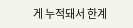게 누적돼서 한계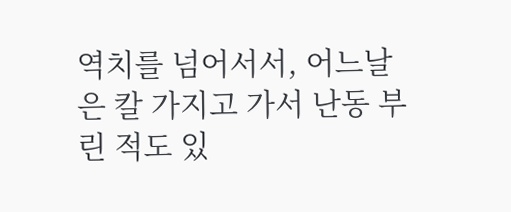역치를 넘어서서, 어느날은 칼 가지고 가서 난동 부린 적도 있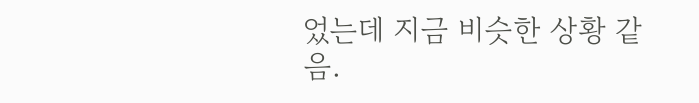었는데 지금 비슷한 상황 같음.